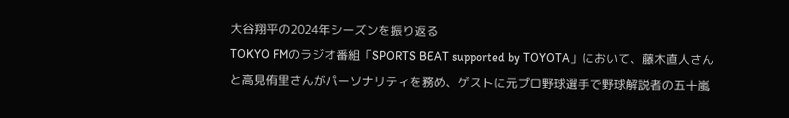大谷翔平の2024年シーズンを振り返る
TOKYO FMのラジオ番組「SPORTS BEAT supported by TOYOTA」において、藤木直人さんと高見侑里さんがパーソナリティを務め、ゲストに元プロ野球選手で野球解説者の五十嵐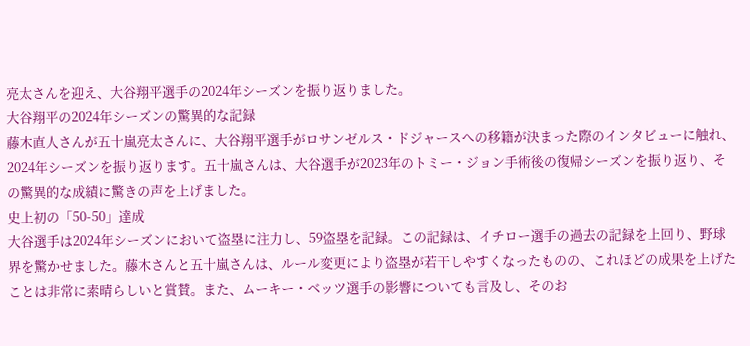亮太さんを迎え、大谷翔平選手の2024年シーズンを振り返りました。
大谷翔平の2024年シーズンの驚異的な記録
藤木直人さんが五十嵐亮太さんに、大谷翔平選手がロサンゼルス・ドジャースへの移籍が決まった際のインタビューに触れ、2024年シーズンを振り返ります。五十嵐さんは、大谷選手が2023年のトミー・ジョン手術後の復帰シーズンを振り返り、その驚異的な成績に驚きの声を上げました。
史上初の「50-50」達成
大谷選手は2024年シーズンにおいて盗塁に注力し、59盗塁を記録。この記録は、イチロー選手の過去の記録を上回り、野球界を驚かせました。藤木さんと五十嵐さんは、ルール変更により盗塁が若干しやすくなったものの、これほどの成果を上げたことは非常に素晴らしいと賞賛。また、ムーキー・ベッツ選手の影響についても言及し、そのお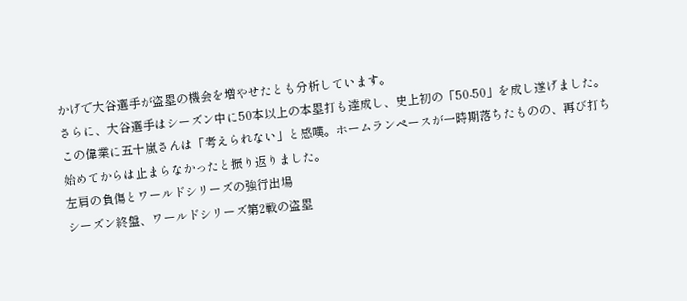かげで大谷選手が盗塁の機会を増やせたとも分析しています。
さらに、大谷選手はシーズン中に50本以上の本塁打も達成し、史上初の「50-50」を成し遂げました。この偉業に五十嵐さんは「考えられない」と感嘆。ホームランペースが一時期落ちたものの、再び打ち始めてからは止まらなかったと振り返りました。
左肩の負傷とワールドシリーズの強行出場
シーズン終盤、ワールドシリーズ第2戦の盗塁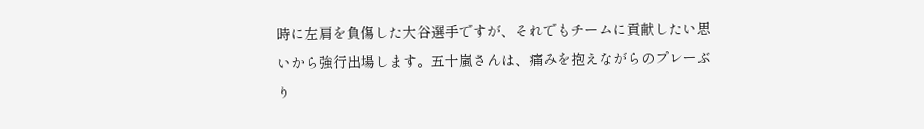時に左肩を負傷した大谷選手ですが、それでもチームに貢献したい思いから強行出場します。五十嵐さんは、痛みを抱えながらのプレーぶり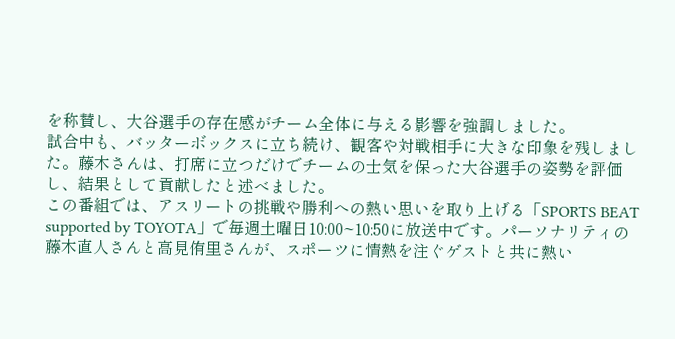を称賛し、大谷選手の存在感がチーム全体に与える影響を強調しました。
試合中も、バッターボックスに立ち続け、観客や対戦相手に大きな印象を残しました。藤木さんは、打席に立つだけでチームの士気を保った大谷選手の姿勢を評価し、結果として貢献したと述べました。
この番組では、アスリートの挑戦や勝利への熱い思いを取り上げる「SPORTS BEAT supported by TOYOTA」で毎週土曜日10:00~10:50に放送中です。パーソナリティの藤木直人さんと高見侑里さんが、スポーツに情熱を注ぐゲストと共に熱い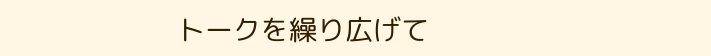トークを繰り広げて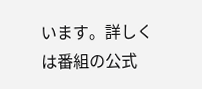います。詳しくは番組の公式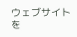ウェブサイトを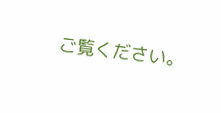ご覧ください。